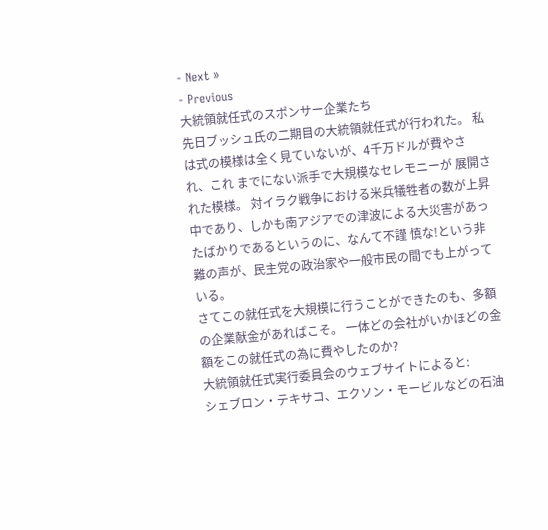- Next »
- Previous
大統領就任式のスポンサー企業たち
先日ブッシュ氏の二期目の大統領就任式が行われた。 私は式の模様は全く見ていないが、4千万ドルが費やされ、これ までにない派手で大規模なセレモニーが 展開された模様。 対イラク戦争における米兵犠牲者の数が上昇中であり、しかも南アジアでの津波による大災害があったばかりであるというのに、なんて不謹 慎な!という非難の声が、民主党の政治家や一般市民の間でも上がっている。
さてこの就任式を大規模に行うことができたのも、多額の企業献金があればこそ。 一体どの会社がいかほどの金額をこの就任式の為に費やしたのか?
大統領就任式実行委員会のウェブサイトによると:
シェブロン・テキサコ、エクソン・モービルなどの石油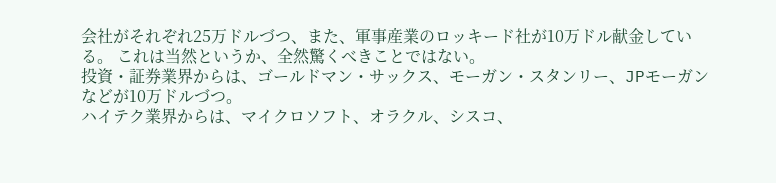会社がそれぞれ25万ドルづつ、また、軍事産業のロッキード社が10万ドル献金している。 これは当然というか、全然驚くべきことではない。
投資・証券業界からは、ゴールドマン・サックス、モーガン・スタンリー、JPモーガンなどが10万ドルづつ。
ハイテク業界からは、マイクロソフト、オラクル、シスコ、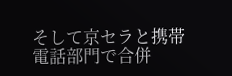そして京セラと携帯電話部門で合併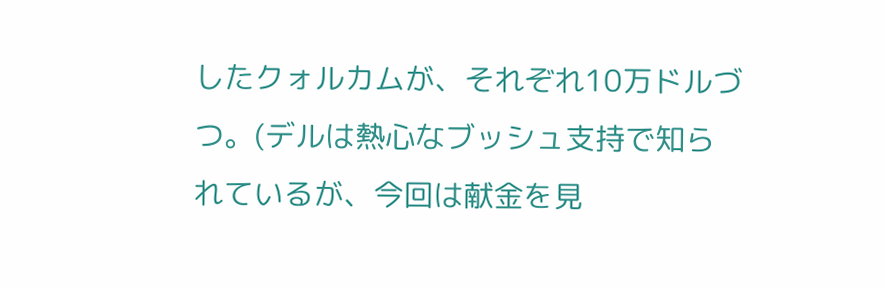したクォルカムが、それぞれ10万ドルづつ。(デルは熱心なブッシュ支持で知られているが、今回は献金を見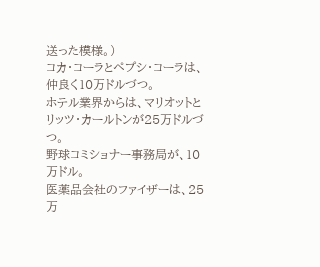送った模様。)
コカ・コーラとペプシ・コーラは、仲良く10万ドルづつ。
ホテル業界からは、マリオットとリッツ・カールトンが25万ドルづつ。
野球コミショナー事務局が、10万ドル。
医薬品会社のファイザーは、25万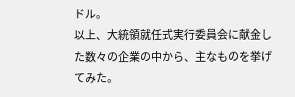ドル。
以上、大統領就任式実行委員会に献金した数々の企業の中から、主なものを挙げてみた。